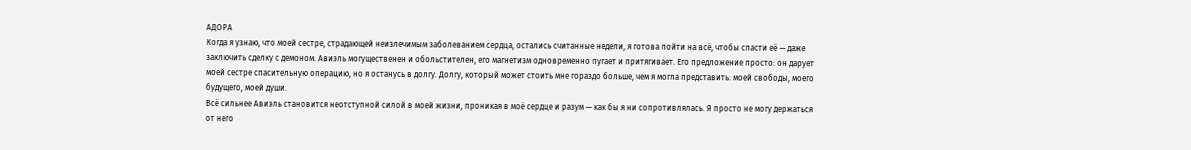АДОРА
Когда я узнаю, что моей сестре, страдающей неизлечимым заболеванием сердца, остались считанные недели, я готова пойти на всё, чтобы спасти её — даже заключить сделку с демоном. Авиэль могущественен и обольстителен, его магнетизм одновременно пугает и притягивает. Его предложение просто: он дарует моей сестре спасительную операцию, но я останусь в долгу. Долгу, который может стоить мне гораздо больше, чем я могла представить: моей свободы, моего будущего, моей души.
Всё сильнее Авиэль становится неотступной силой в моей жизни, проникая в моё сердце и разум — как бы я ни сопротивлялась. Я просто не могу держаться от него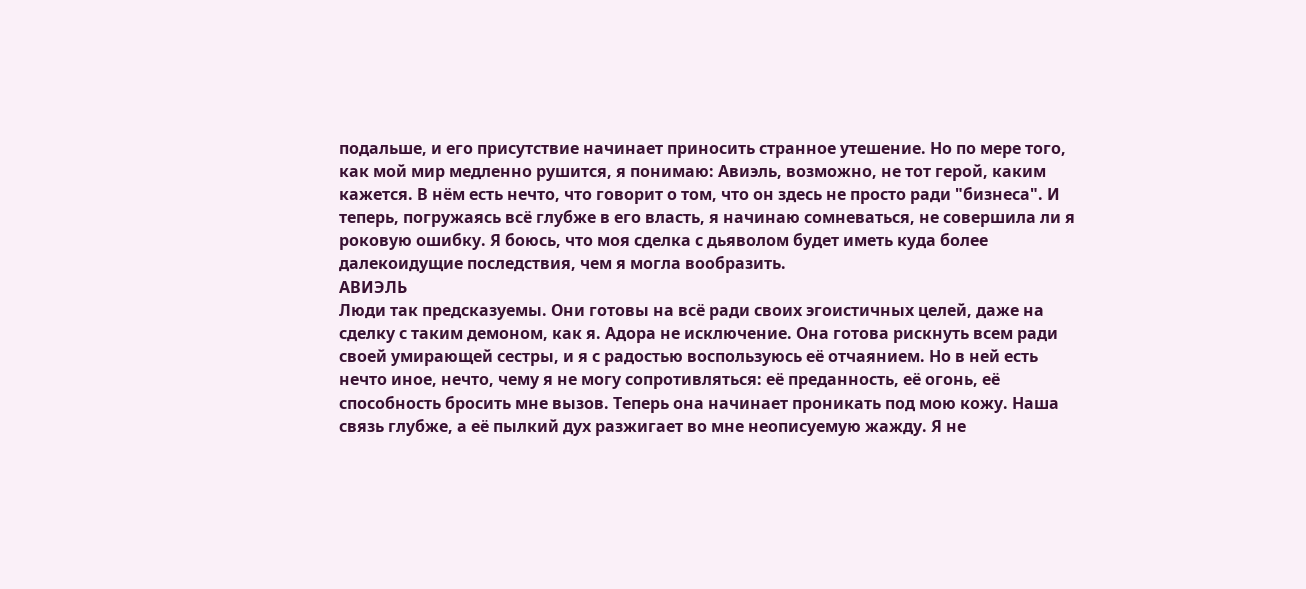подальше, и его присутствие начинает приносить странное утешение. Но по мере того, как мой мир медленно рушится, я понимаю: Авиэль, возможно, не тот герой, каким кажется. В нём есть нечто, что говорит о том, что он здесь не просто ради "бизнеса". И теперь, погружаясь всё глубже в его власть, я начинаю сомневаться, не совершила ли я роковую ошибку. Я боюсь, что моя сделка с дьяволом будет иметь куда более далекоидущие последствия, чем я могла вообразить.
АВИЭЛЬ
Люди так предсказуемы. Они готовы на всё ради своих эгоистичных целей, даже на сделку с таким демоном, как я. Адора не исключение. Она готова рискнуть всем ради своей умирающей сестры, и я с радостью воспользуюсь её отчаянием. Но в ней есть нечто иное, нечто, чему я не могу сопротивляться: её преданность, её огонь, её способность бросить мне вызов. Теперь она начинает проникать под мою кожу. Наша связь глубже, а её пылкий дух разжигает во мне неописуемую жажду. Я не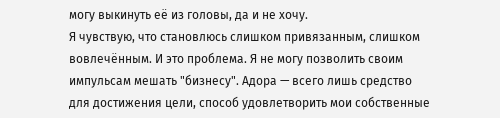могу выкинуть её из головы, да и не хочу.
Я чувствую, что становлюсь слишком привязанным, слишком вовлечённым. И это проблема. Я не могу позволить своим импульсам мешать "бизнесу". Адора — всего лишь средство для достижения цели, способ удовлетворить мои собственные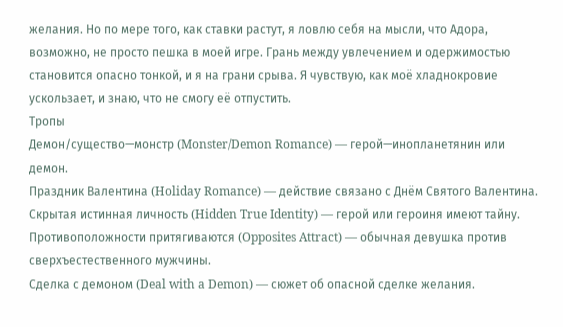желания. Но по мере того, как ставки растут, я ловлю себя на мысли, что Адора, возможно, не просто пешка в моей игре. Грань между увлечением и одержимостью становится опасно тонкой, и я на грани срыва. Я чувствую, как моё хладнокровие ускользает, и знаю, что не смогу её отпустить.
Тропы
Демон/существо—монстр (Monster/Demon Romance) — герой—инопланетянин или демон.
Праздник Валентина (Holiday Romance) — действие связано с Днём Святого Валентина.
Скрытая истинная личность (Hidden True Identity) — герой или героиня имеют тайну.
Противоположности притягиваются (Opposites Attract) — обычная девушка против сверхъестественного мужчины.
Сделка с демоном (Deal with a Demon) — сюжет об опасной сделке желания.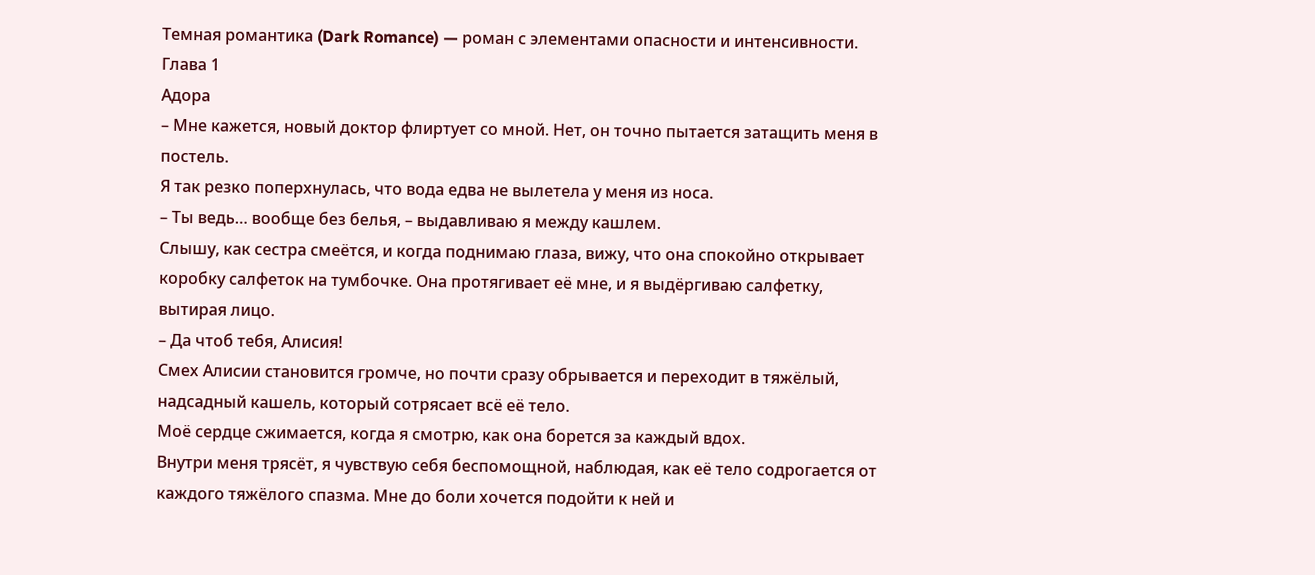Темная романтика (Dark Romance) — роман с элементами опасности и интенсивности.
Глава 1
Адора
– Мне кажется, новый доктор флиртует со мной. Нет, он точно пытается затащить меня в постель.
Я так резко поперхнулась, что вода едва не вылетела у меня из носа.
– Ты ведь… вообще без белья, – выдавливаю я между кашлем.
Слышу, как сестра смеётся, и когда поднимаю глаза, вижу, что она спокойно открывает коробку салфеток на тумбочке. Она протягивает её мне, и я выдёргиваю салфетку, вытирая лицо.
– Да чтоб тебя, Алисия!
Смех Алисии становится громче, но почти сразу обрывается и переходит в тяжёлый, надсадный кашель, который сотрясает всё её тело.
Моё сердце сжимается, когда я смотрю, как она борется за каждый вдох.
Внутри меня трясёт, я чувствую себя беспомощной, наблюдая, как её тело содрогается от каждого тяжёлого спазма. Мне до боли хочется подойти к ней и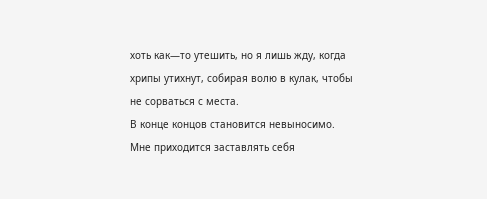хоть как—то утешить, но я лишь жду, когда хрипы утихнут, собирая волю в кулак, чтобы не сорваться с места.
В конце концов становится невыносимо. Мне приходится заставлять себя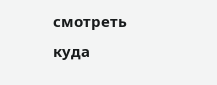смотреть куда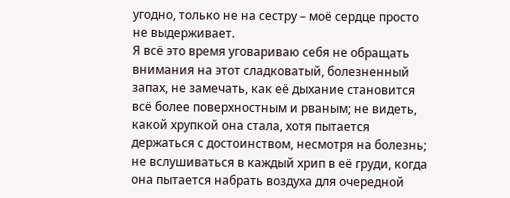угодно, только не на сестру – моё сердце просто не выдерживает.
Я всё это время уговариваю себя не обращать внимания на этот сладковатый, болезненный запах, не замечать, как её дыхание становится всё более поверхностным и рваным; не видеть, какой хрупкой она стала, хотя пытается держаться с достоинством, несмотря на болезнь; не вслушиваться в каждый хрип в её груди, когда она пытается набрать воздуха для очередной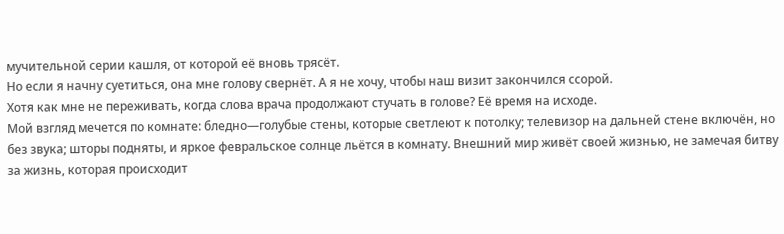мучительной серии кашля, от которой её вновь трясёт.
Но если я начну суетиться, она мне голову свернёт. А я не хочу, чтобы наш визит закончился ссорой.
Хотя как мне не переживать, когда слова врача продолжают стучать в голове? Её время на исходе.
Мой взгляд мечется по комнате: бледно—голубые стены, которые светлеют к потолку; телевизор на дальней стене включён, но без звука; шторы подняты, и яркое февральское солнце льётся в комнату. Внешний мир живёт своей жизнью, не замечая битву за жизнь, которая происходит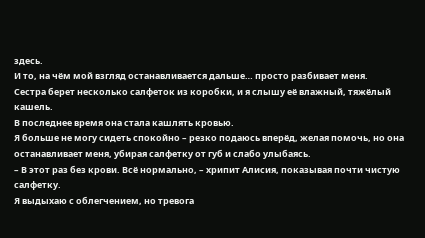здесь.
И то, на чём мой взгляд останавливается дальше… просто разбивает меня.
Сестра берет несколько салфеток из коробки, и я слышу её влажный, тяжёлый кашель.
В последнее время она стала кашлять кровью.
Я больше не могу сидеть спокойно – резко подаюсь вперёд, желая помочь, но она останавливает меня, убирая салфетку от губ и слабо улыбаясь.
– В этот раз без крови. Всё нормально, – хрипит Алисия, показывая почти чистую салфетку.
Я выдыхаю с облегчением, но тревога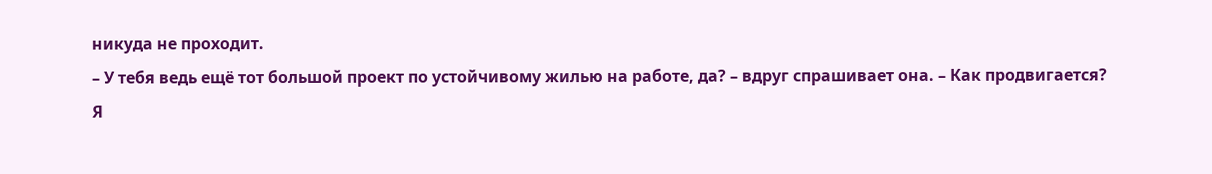никуда не проходит.
– У тебя ведь ещё тот большой проект по устойчивому жилью на работе, да? – вдруг спрашивает она. – Как продвигается?
Я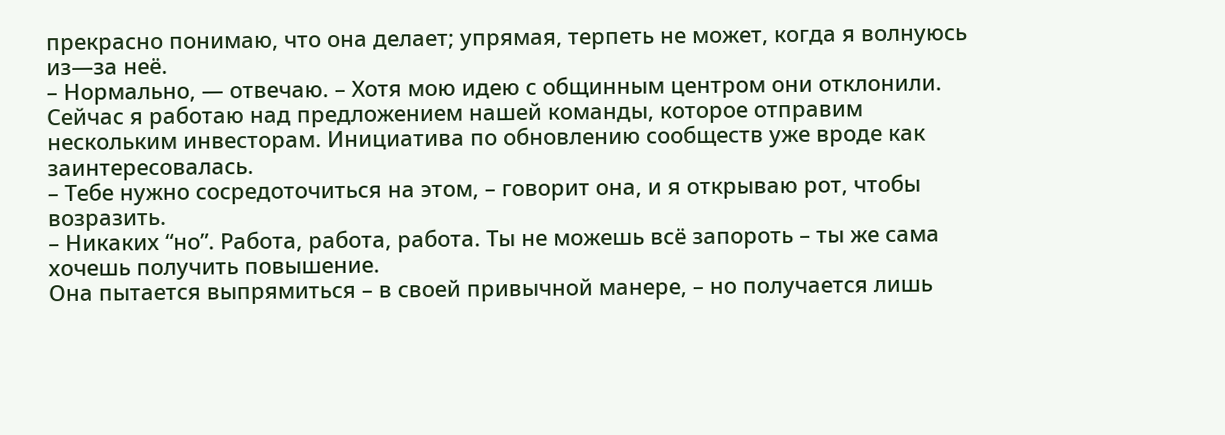прекрасно понимаю, что она делает; упрямая, терпеть не может, когда я волнуюсь из—за неё.
– Нормально, — отвечаю. – Хотя мою идею с общинным центром они отклонили. Сейчас я работаю над предложением нашей команды, которое отправим нескольким инвесторам. Инициатива по обновлению сообществ уже вроде как заинтересовалась.
– Тебе нужно сосредоточиться на этом, – говорит она, и я открываю рот, чтобы возразить.
– Никаких “но”. Работа, работа, работа. Ты не можешь всё запороть – ты же сама хочешь получить повышение.
Она пытается выпрямиться – в своей привычной манере, – но получается лишь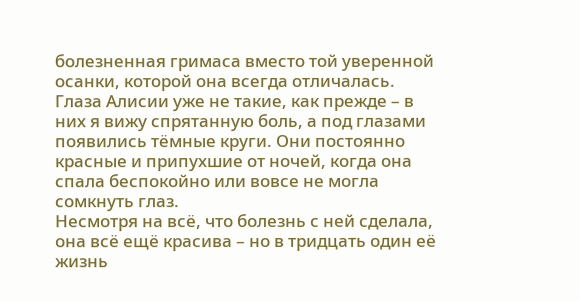болезненная гримаса вместо той уверенной осанки, которой она всегда отличалась.
Глаза Алисии уже не такие, как прежде – в них я вижу спрятанную боль, а под глазами появились тёмные круги. Они постоянно красные и припухшие от ночей, когда она спала беспокойно или вовсе не могла сомкнуть глаз.
Несмотря на всё, что болезнь с ней сделала, она всё ещё красива – но в тридцать один её жизнь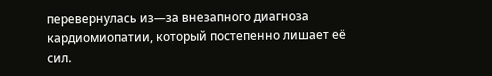перевернулась из—за внезапного диагноза кардиомиопатии, который постепенно лишает её сил.